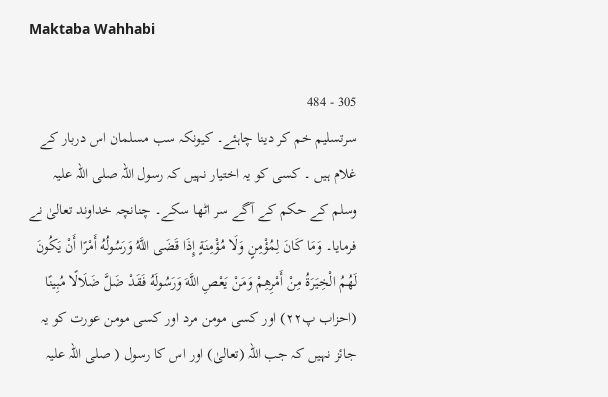Maktaba Wahhabi

305 - 484
سرتسلیم خم کر دینا چاہئے۔ کیونکہ سب مسلمان اس دربار کے غلام ہیں ۔ کسی کو یہ اختیار نہیں کہ رسول اللہ صلی اللہ علیہ وسلم کے حکم کے آگے سر اٹھا سکے۔ چنانچہ خداوند تعالیٰ نے فرمایا۔ وَمَا كَانَ لِمُؤْمِنٍ وَلَا مُؤْمِنَةٍ إِذَا قَضَى اللَّهُ وَرَسُولُهُ أَمْرًا أَنْ يَكُونَ لَهُمُ الْخِيَرَةُ مِنْ أَمْرِهِمْ وَمَنْ يَعْصِ اللَّهَ وَرَسُولَهُ فَقَدْ ضَلَّ ضَلَالًا مُبِينًا (احزاب پ۲۲) اور کسی مومن مرد اور کسی مومن عورت کو یہ جائز نہیں کہ جب اللہ (تعالیٰ) اور اس کا رسول ( صلی اللہ علیہ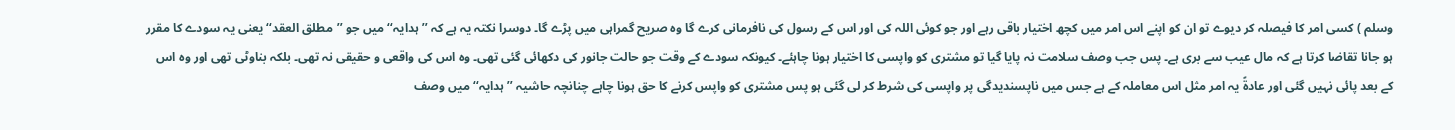وسلم ) کسی امر کا فیصلہ کر دیوے تو ان کو اپنے اس امر میں کچھ اختیار باقی رہے اور جو کوئی اللہ کی اور اس کے رسول کی نافرمانی کرے گا وہ صریح گمراہی میں پڑے گا۔ دوسرا نکتہ یہ ہے کہ ’’ہدایہ‘‘ میں جو ’’مطلق العقد‘‘ یعنی یہ سودے کا مقرر ہو جانا تقاضا کرتا ہے کہ مال عیب سے بری ہے۔ پس جب وصف سلامت نہ پایا گیا تو مشتری کو واپسی کا اختیار ہونا چاہئے۔ کیونکہ سودے کے وقت جو حالت جانور کی دکھائی گئی تھی۔ وہ اس کی واقعی و حقیقی نہ تھی۔ بلکہ بناوٹی تھی اور وہ اس کے بعد پائی نہیں گئی اور عادۃً یہ امر مثل اس معاملہ کے ہے جس میں ناپسندیدگی پر واپسی کی شرط کر لی گئی ہو پس مشتری کو واپس کرنے کا حق ہونا چاہے چنانچہ حاشیہ ’’ہدایہ‘‘ میں وصف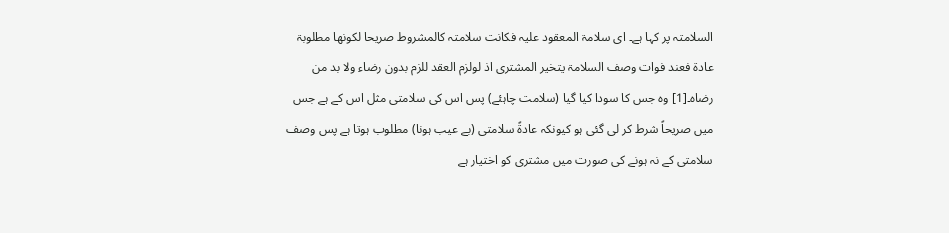السلامتہ پر کہا ہے۔ ای سلامۃ المعقود علیہ فکانت سلامتہ کالمشروط صریحا لکونھا مطلوبۃ عادۃ فعند فوات وصف السلامۃ یتخیر المشتری اذ لولزم العقد للزم بدون رضاء ولا بد من رضاہ۔[1] وہ جس کا سودا کیا گیا (سلامت چاہئے) پس اس کی سلامتی مثل اس کے ہے جس میں صریحاً شرط کر لی گئی ہو کیونکہ عادۃً سلامتی (بے عیب ہونا) مطلوب ہوتا ہے پس وصف سلامتی کے نہ ہونے کی صورت میں مشتری کو اختیار ہے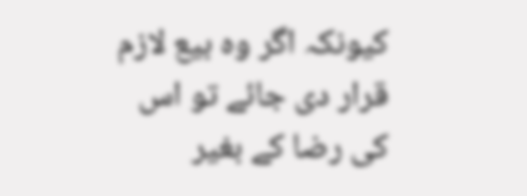کیونکہ اگر وہ بیع لازم قرار دی جائے تو اس کی رضا کے بغیر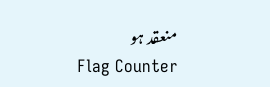منعقد ہو
Flag Counter